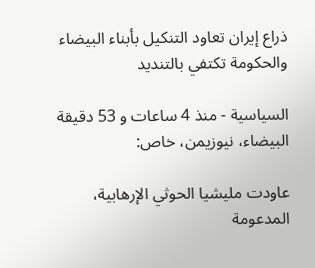ذراع إيران تعاود التنكيل بأبناء البيضاء والحكومة تكتفي بالتنديد

السياسية - منذ 4 ساعات و 53 دقيقة
البيضاء، نيوزيمن، خاص:

عاودت مليشيا الحوثي الإرهابية، المدعومة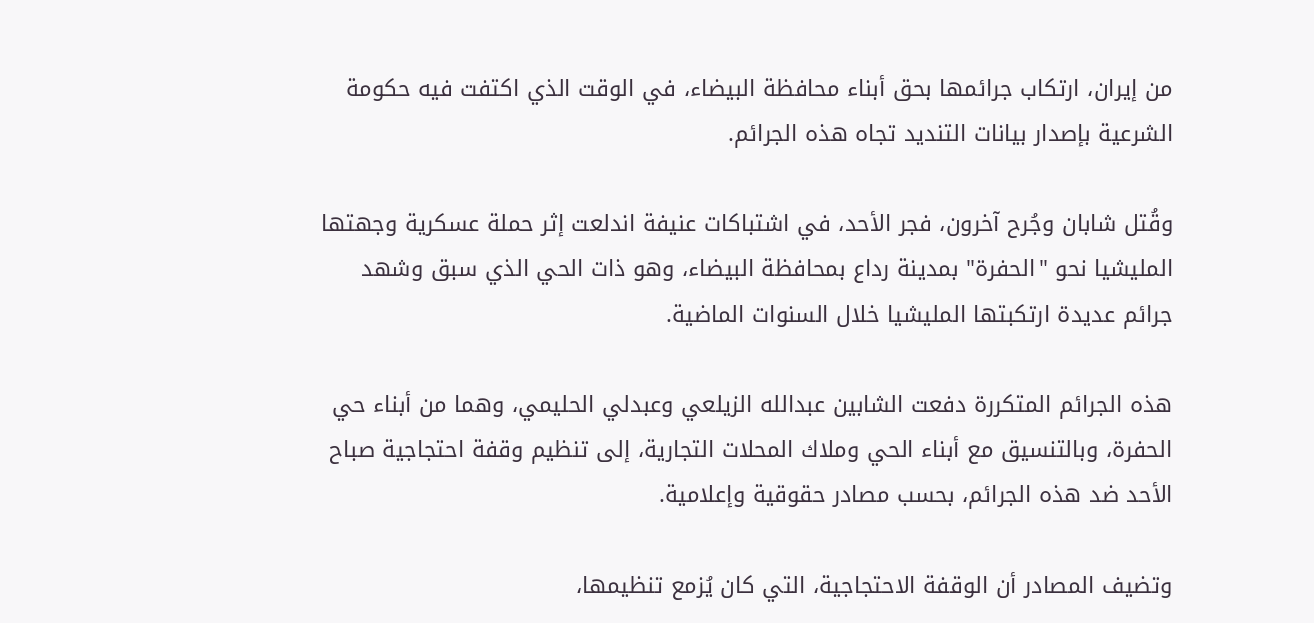من إيران، ارتكاب جرائمها بحق أبناء محافظة البيضاء، في الوقت الذي اكتفت فيه حكومة الشرعية بإصدار بيانات التنديد تجاه هذه الجرائم.

وقُتل شابان وجُرح آخرون، فجر الأحد، في اشتباكات عنيفة اندلعت إثر حملة عسكرية وجهتها المليشيا نحو "الحفرة" بمدينة رداع بمحافظة البيضاء، وهو ذات الحي الذي سبق وشهد جرائم عديدة ارتكبتها المليشيا خلال السنوات الماضية.

هذه الجرائم المتكررة دفعت الشابين عبدالله الزيلعي وعبدلي الحليمي، وهما من أبناء حي الحفرة، وبالتنسيق مع أبناء الحي وملاك المحلات التجارية، إلى تنظيم وقفة احتجاجية صباح الأحد ضد هذه الجرائم، بحسب مصادر حقوقية وإعلامية.

وتضيف المصادر أن الوقفة الاحتجاجية، التي كان يُزمع تنظيمها،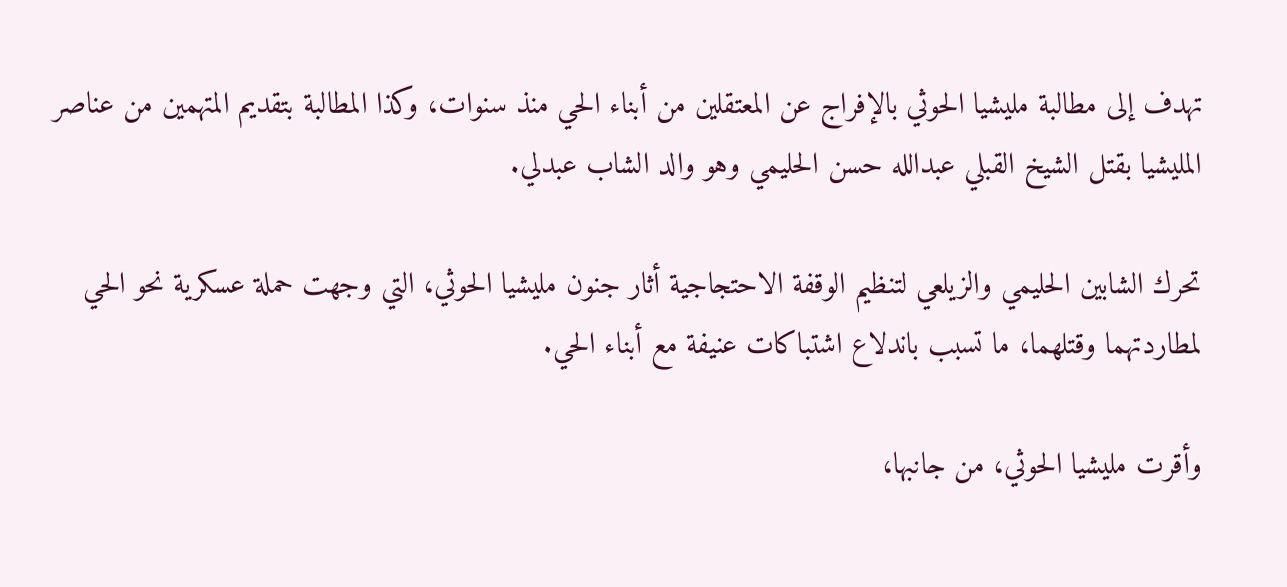تهدف إلى مطالبة مليشيا الحوثي بالإفراج عن المعتقلين من أبناء الحي منذ سنوات، وكذا المطالبة بتقديم المتهمين من عناصر المليشيا بقتل الشيخ القبلي عبدالله حسن الحليمي وهو والد الشاب عبدلي.

تحرك الشابين الحليمي والزيلعي لتنظيم الوقفة الاحتجاجية أثار جنون مليشيا الحوثي، التي وجهت حملة عسكرية نحو الحي لمطاردتهما وقتلهما، ما تسبب باندلاع اشتباكات عنيفة مع أبناء الحي.

وأقرت مليشيا الحوثي، من جانبها،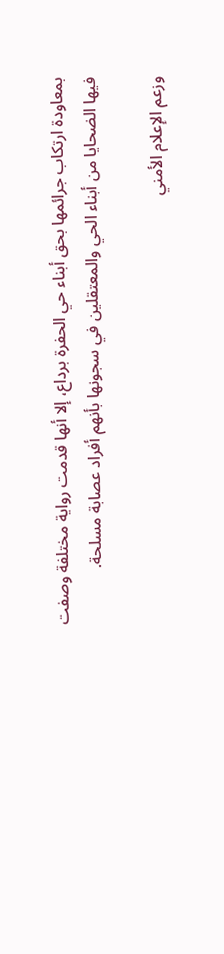بمعاودة ارتكاب جرائمها بحق أبناء حي الحفرة برداع، إلا أنها قدمت رواية مختلفة وصفت فيها الضحايا من أبناء الحي والمعتقلين في سجونها بأنهم أفراد عصابة مسلحة.

وزعم الإعلام الأمني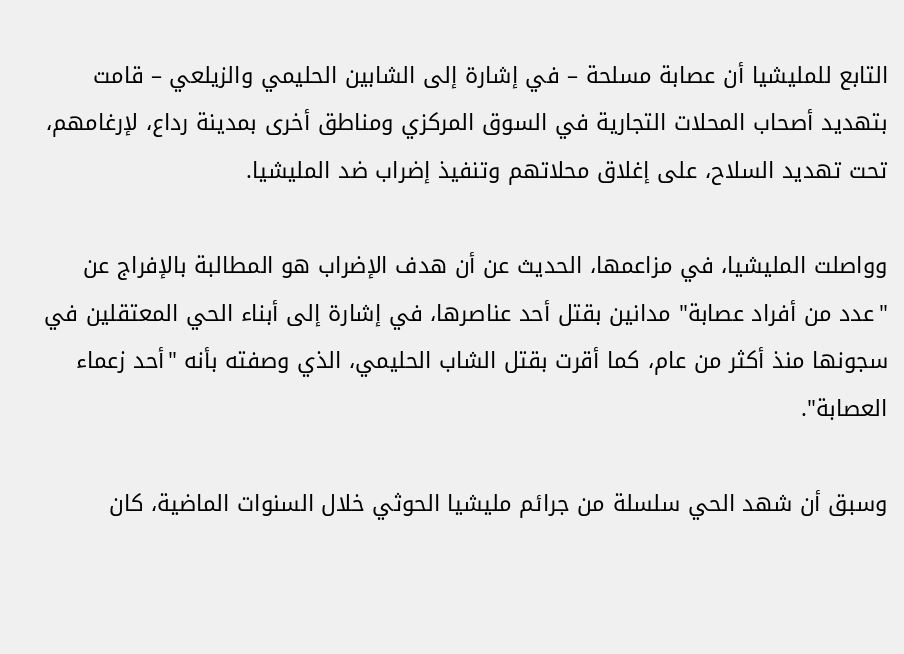التابع للمليشيا أن عصابة مسلحة – في إشارة إلى الشابين الحليمي والزيلعي – قامت بتهديد أصحاب المحلات التجارية في السوق المركزي ومناطق أخرى بمدينة رداع، لإرغامهم، تحت تهديد السلاح، على إغلاق محلاتهم وتنفيذ إضراب ضد المليشيا.

وواصلت المليشيا، في مزاعمها، الحديث عن أن هدف الإضراب هو المطالبة بالإفراج عن "عدد من أفراد عصابة" مدانين بقتل أحد عناصرها، في إشارة إلى أبناء الحي المعتقلين في سجونها منذ أكثر من عام، كما أقرت بقتل الشاب الحليمي، الذي وصفته بأنه "أحد زعماء العصابة".

وسبق أن شهد الحي سلسلة من جرائم مليشيا الحوثي خلال السنوات الماضية، كان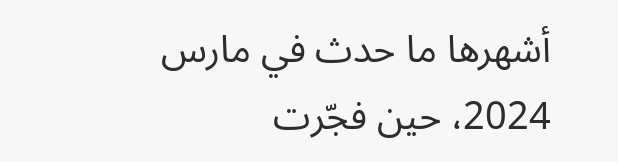أشهرها ما حدث في مارس 2024، حين فجّرت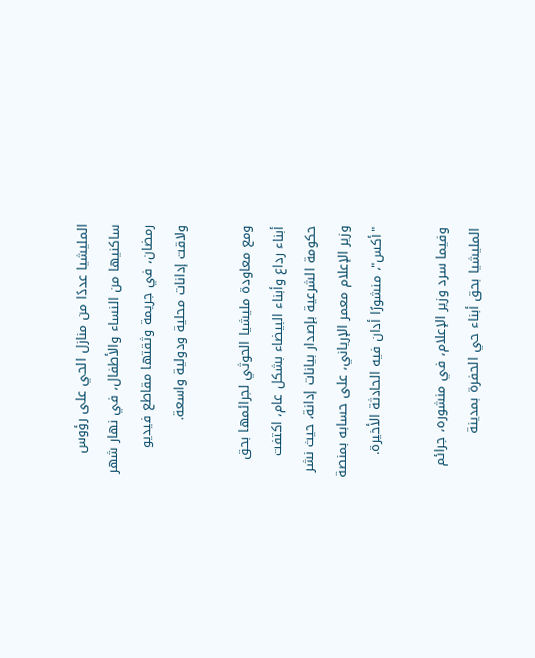المليشيا عددًا من منازل الحي على رؤوس ساكنيها من النساء والأطفال، في نهار شهر رمضان، في جريمة وثقتها مقاطع فيديو ولاقت إدانات محلية ودولية واسعة.

ومع معاودة مليشيا الحوثي لجرائمها بحق أبناء رداع وأبناء البيضاء بشكل عام، اكتفت حكومة الشرعية بإصدار بيانات إدانة، حيث نشر وزير الإعلام معمر الإرياني، على حسابه بمنصة "أكس"، منشورًا أدان فيه الحادثة الأخيرة.

وفيما سرد وزير الإعلام، في منشوره، جرائم المليشيا بحق أبناء حي الحفرة بمدينة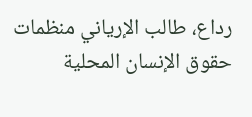رداع، طالب الإرياني منظمات حقوق الإنسان المحلية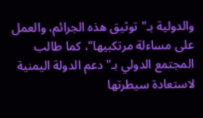والدولية بـ"توثيق هذه الجرائم، والعمل على مساءلة مرتكبيها"، كما طالب المجتمع الدولي بـ"دعم الدولة اليمنية لاستعادة سيطرتها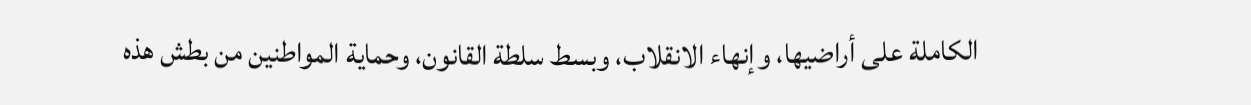الكاملة على أراضيها، وإنهاء الانقلاب، وبسط سلطة القانون، وحماية المواطنين من بطش هذه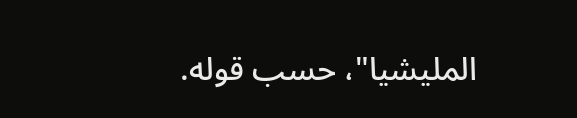المليشيا"، حسب قوله.